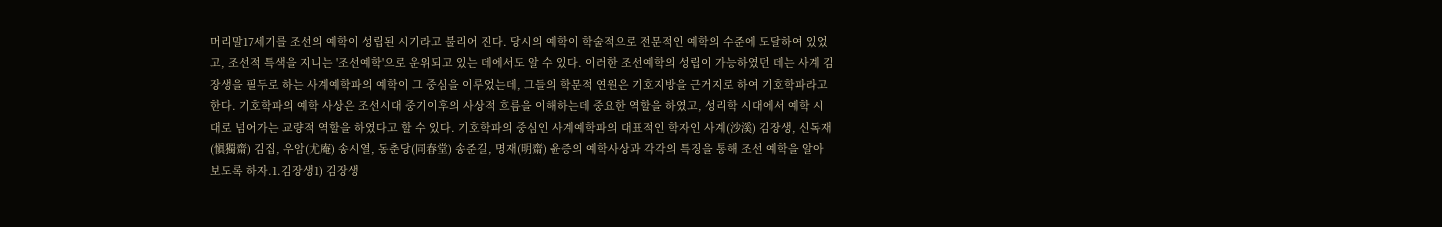머리말17세기를 조선의 예학이 성립된 시기라고 불리어 진다. 당시의 예학이 학술적으로 전문적인 예학의 수준에 도달하여 있었고, 조선적 특색을 지니는 '조선예학'으로 운위되고 있는 데에서도 알 수 있다. 이러한 조선예학의 성립이 가능하였던 데는 사계 김장생을 필두로 하는 사계예학파의 예학이 그 중심을 이루었는데, 그들의 학문적 연원은 기호지방을 근거지로 하여 기호학파라고 한다. 기호학파의 예학 사상은 조선시대 중기이후의 사상적 흐름을 이해하는데 중요한 역할을 하였고, 성리학 시대에서 예학 시대로 넘어가는 교량적 역할을 하였다고 할 수 있다. 기호학파의 중심인 사계예학파의 대표적인 학자인 사계(沙溪) 김장생, 신독재(愼獨齋) 김집, 우암(尤庵) 송시열, 동춘당(同春堂) 송준길, 명재(明齋) 윤증의 예학사상과 각각의 특징을 통해 조선 예학을 알아보도록 하자.1.김장생1) 김장생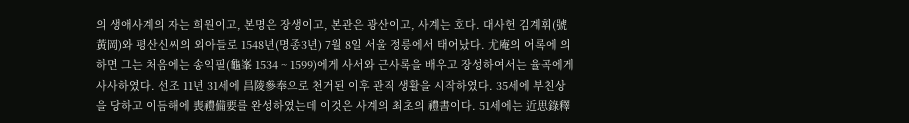의 생애사계의 자는 희원이고, 본명은 장생이고, 본관은 광산이고, 사계는 호다. 대사헌 김계휘(號 黃岡)와 평산신씨의 외아들로 1548년(명종3년) 7월 8일 서울 정릉에서 태어났다. 尤庵의 어록에 의하면 그는 처음에는 송익필(龜峯 1534 ~ 1599)에게 사서와 근사록을 배우고 장성하여서는 율곡에게 사사하였다. 선조 11년 31세에 昌陵參奉으로 천거된 이후 관직 생활을 시작하였다. 35세에 부친상을 당하고 이듬해에 喪禮備要를 완성하였는데 이것은 사계의 최초의 禮書이다. 51세에는 近思錄釋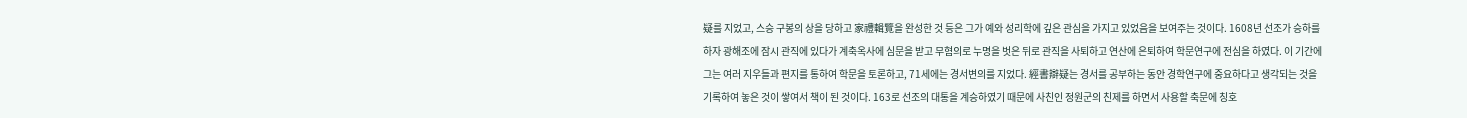疑를 지었고, 스승 구봉의 상을 당하고 家禮輯覽을 완성한 것 등은 그가 예와 성리학에 깊은 관심을 가지고 있었음을 보여주는 것이다. 1608년 선조가 승하를 하자 광해조에 잠시 관직에 있다가 계축옥사에 심문을 받고 무혐의로 누명을 벗은 뒤로 관직을 사퇴하고 연산에 은퇴하여 학문연구에 전심을 하였다. 이 기간에 그는 여러 지우들과 편지를 통하여 학문을 토론하고, 71세에는 경서변의를 지었다. 經書辯疑는 경서를 공부하는 동안 경학연구에 중요하다고 생각되는 것을 기록하여 놓은 것이 쌓여서 책이 된 것이다. 163로 선조의 대통을 계승하였기 때문에 사친인 정원군의 친제를 하면서 사용할 축문에 칭호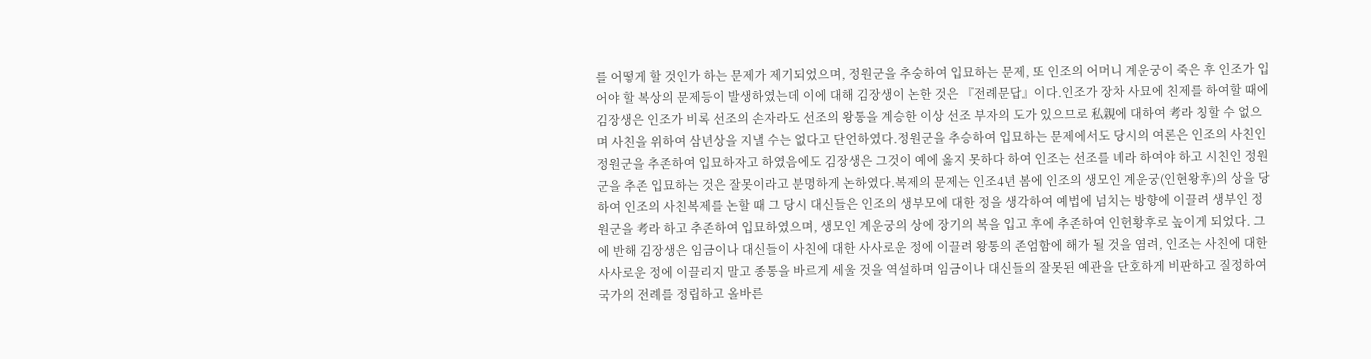를 어떻게 할 것인가 하는 문제가 제기되었으며, 정원군을 추숭하여 입묘하는 문제, 또 인조의 어머니 계운궁이 죽은 후 인조가 입어야 할 복상의 문제등이 발생하였는데 이에 대해 김장생이 논한 것은 『전례문답』이다.인조가 장차 사묘에 친제를 하여할 때에 김장생은 인조가 비록 선조의 손자라도 선조의 왕통을 계승한 이상 선조 부자의 도가 있으므로 私親에 대하여 考라 칭할 수 없으며 사친을 위하여 삼년상을 지낼 수는 없다고 단언하였다.정원군을 추승하여 입묘하는 문제에서도 당시의 여론은 인조의 사친인 정원군을 추존하여 입묘하자고 하였음에도 김장생은 그것이 예에 옳지 못하다 하여 인조는 선조를 녜라 하여야 하고 시친인 정원군을 추존 입묘하는 것은 잘못이라고 분명하게 논하였다.복제의 문제는 인조4년 봄에 인조의 생모인 계운궁(인현왕후)의 상을 당하여 인조의 사친복제를 논할 때 그 당시 대신들은 인조의 생부모에 대한 정을 생각하여 예법에 넘치는 방향에 이끌려 생부인 정원군을 考라 하고 추존하여 입묘하였으며, 생모인 계운궁의 상에 장기의 복을 입고 후에 추존하여 인헌황후로 높이게 되었다. 그에 반해 김장생은 임금이나 대신들이 사친에 대한 사사로운 정에 이끌려 왕통의 존엄함에 해가 될 것을 염려, 인조는 사친에 대한 사사로운 정에 이끌리지 말고 종통을 바르게 세울 것을 역설하며 임금이나 대신들의 잘못된 예관을 단호하게 비판하고 질정하여 국가의 전례를 정립하고 올바른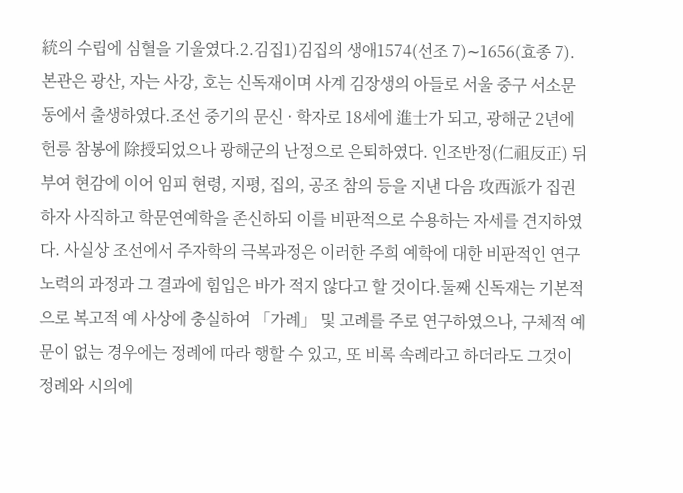統의 수립에 심혈을 기울였다.2.김집1)김집의 생애1574(선조 7)∼1656(효종 7). 본관은 광산, 자는 사강, 호는 신독재이며 사계 김장생의 아들로 서울 중구 서소문동에서 출생하였다.조선 중기의 문신 · 학자로 18세에 進士가 되고, 광해군 2년에 헌릉 참봉에 除授되었으나 광해군의 난정으로 은퇴하였다. 인조반정(仁祖反正) 뒤 부여 현감에 이어 임피 현령, 지평, 집의, 공조 참의 등을 지낸 다음 攻西派가 집권하자 사직하고 학문연예학을 존신하되 이를 비판적으로 수용하는 자세를 견지하였다. 사실상 조선에서 주자학의 극복과정은 이러한 주희 예학에 대한 비판적인 연구노력의 과정과 그 결과에 힘입은 바가 적지 않다고 할 것이다.둘째 신독재는 기본적으로 복고적 예 사상에 충실하여 「가례」 및 고례를 주로 연구하였으나, 구체적 예문이 없는 경우에는 정례에 따라 행할 수 있고, 또 비록 속례라고 하더라도 그것이 정례와 시의에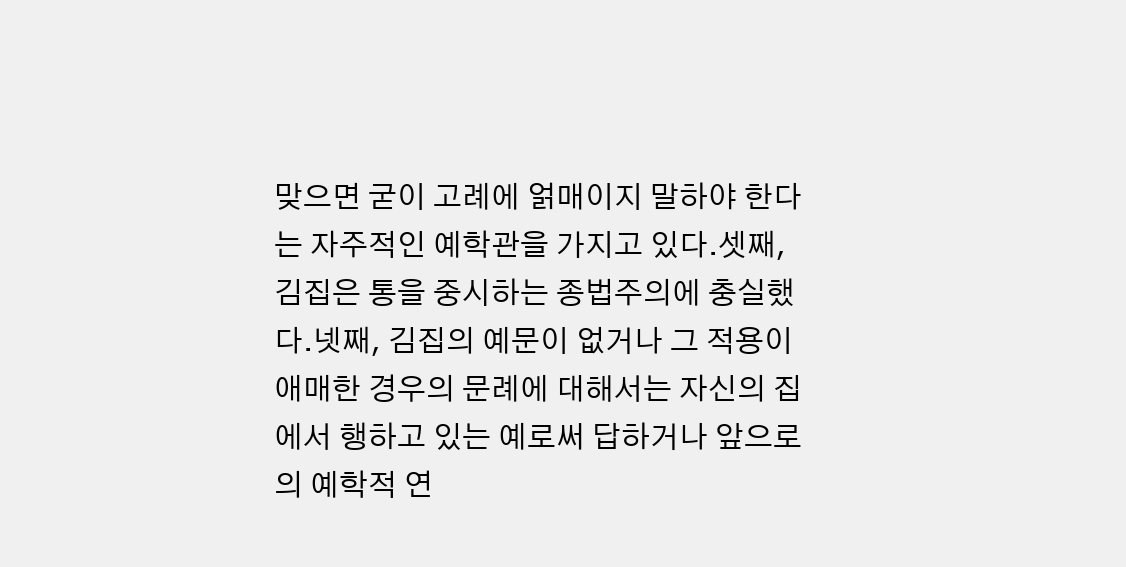맞으면 굳이 고례에 얽매이지 말하야 한다는 자주적인 예학관을 가지고 있다.셋째, 김집은 통을 중시하는 종법주의에 충실했다.넷째, 김집의 예문이 없거나 그 적용이 애매한 경우의 문례에 대해서는 자신의 집에서 행하고 있는 예로써 답하거나 앞으로의 예학적 연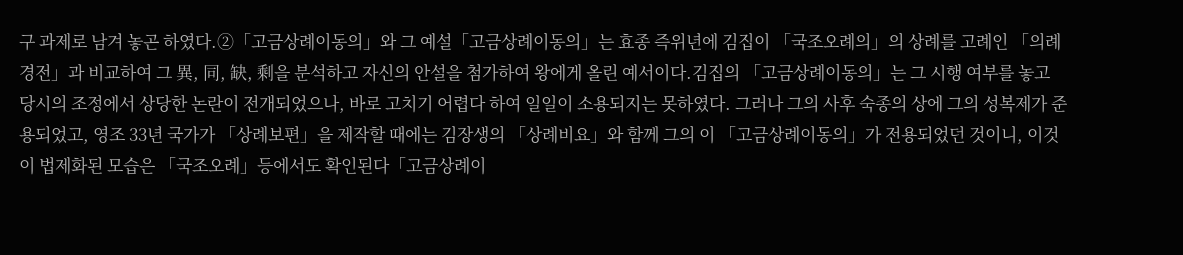구 과제로 남겨 놓곤 하였다.②「고금상례이동의」와 그 예설「고금상례이동의」는 효종 즉위년에 김집이 「국조오례의」의 상례를 고례인 「의례경전」과 비교하여 그 異, 同, 缺, 剩을 분석하고 자신의 안설을 첨가하여 왕에게 올린 예서이다.김집의 「고금상례이동의」는 그 시행 여부를 놓고 당시의 조정에서 상당한 논란이 전개되었으나, 바로 고치기 어렵다 하여 일일이 소용되지는 못하였다. 그러나 그의 사후 숙종의 상에 그의 성복제가 준용되었고, 영조 33년 국가가 「상례보편」을 제작할 때에는 김장생의 「상례비요」와 함께 그의 이 「고금상례이동의」가 전용되었던 것이니, 이것이 법제화된 모습은 「국조오례」등에서도 확인된다「고금상례이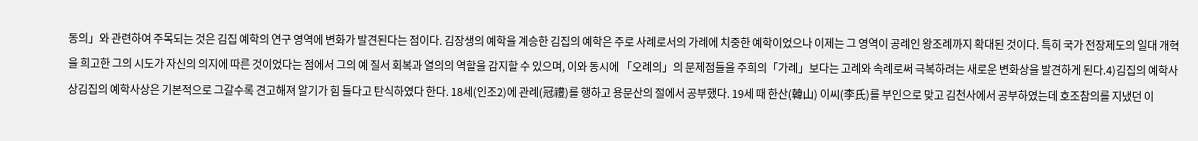동의」와 관련하여 주목되는 것은 김집 예학의 연구 영역에 변화가 발견된다는 점이다. 김장생의 예학을 계승한 김집의 예학은 주로 사례로서의 가례에 치중한 예학이었으나 이제는 그 영역이 공례인 왕조례까지 확대된 것이다. 특히 국가 전장제도의 일대 개혁을 희고한 그의 시도가 자신의 의지에 따른 것이었다는 점에서 그의 예 질서 회복과 열의의 역할을 감지할 수 있으며, 이와 동시에 「오례의」의 문제점들을 주희의「가례」보다는 고례와 속례로써 극복하려는 새로운 변화상을 발견하게 된다.4)김집의 예학사상김집의 예학사상은 기본적으로 그갈수록 견고해져 알기가 힘 들다고 탄식하였다 한다. 18세(인조2)에 관례(冠禮)를 행하고 용문산의 절에서 공부했다. 19세 때 한산(韓山) 이씨(李氏)를 부인으로 맞고 김천사에서 공부하였는데 호조참의를 지냈던 이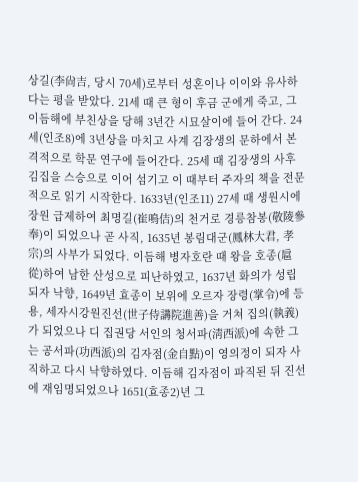상길(李尙吉, 당시 70세)로부터 성혼이나 이이와 유사하다는 평을 받았다. 21세 때 큰 형이 후금 군에게 죽고, 그 이듬해에 부친상을 당해 3년간 시묘살이에 들어 간다. 24세(인조8)에 3년상을 마치고 사계 김장생의 문하에서 본격적으로 학문 연구에 들어간다. 25세 때 김장생의 사후 김집을 스승으로 이어 섬기고 이 때부터 주자의 책을 전문적으로 읽기 시작한다. 1633년(인조11) 27세 때 생원시에 장원 급제하여 최명길(崔鳴佶)의 천거로 경릉참봉(敬陵參奉)이 되었으나 곧 사직, 1635년 봉림대군(鳳林大君, 孝宗)의 사부가 되었다. 이듬해 병자호란 때 왕을 호종(扈從)하여 남한 산성으로 피난하였고, 1637년 화의가 성립되자 낙향, 1649년 효종이 보위에 오르자 장령(掌令)에 등용, 세자시강원진선(世子侍講院進善)을 거쳐 집의(執義)가 되었으나 디 집권당 서인의 청서파(淸西派)에 속한 그는 공서파(功西派)의 김자점(金自點)이 영의정이 되자 사직하고 다시 낙향하였다. 이듬해 김자점이 파직된 뒤 진선에 재임명되었으나 1651(효종2)년 그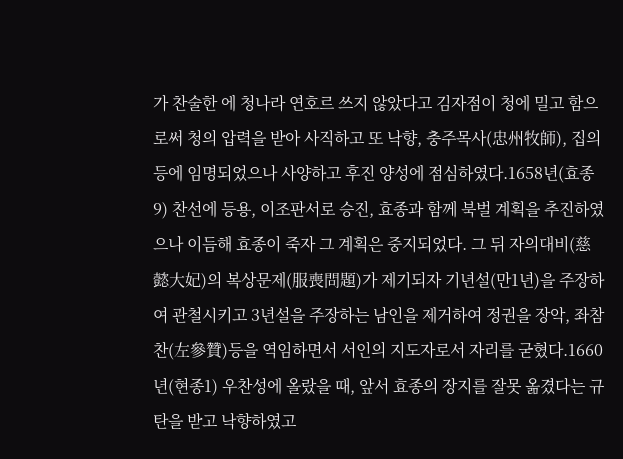가 찬술한 에 청나라 연호르 쓰지 않았다고 김자점이 청에 밀고 함으로써 청의 압력을 받아 사직하고 또 낙향, 충주목사(忠州牧師), 집의 등에 임명되었으나 사양하고 후진 양성에 점심하였다.1658년(효종9) 찬선에 등용, 이조판서로 승진, 효종과 함께 북벌 계획을 추진하였으나 이듬해 효종이 죽자 그 계획은 중지되었다. 그 뒤 자의대비(慈懿大妃)의 복상문제(服喪問題)가 제기되자 기년설(만1년)을 주장하여 관철시키고 3년설을 주장하는 남인을 제거하여 정권을 장악, 좌참찬(左參贊)등을 역임하면서 서인의 지도자로서 자리를 굳혔다.1660년(현종1) 우찬성에 올랐을 때, 앞서 효종의 장지를 잘못 옮겼다는 규탄을 받고 낙향하였고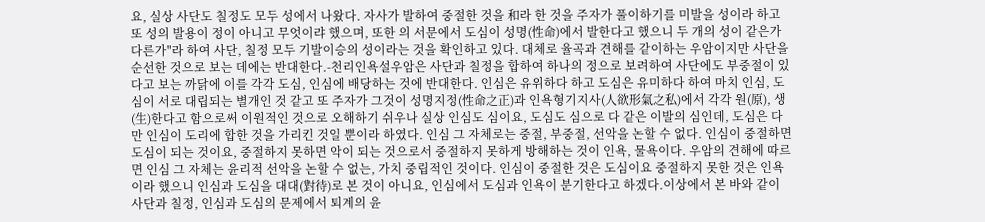요, 실상 사단도 칠정도 모두 성에서 나왔다. 자사가 발하여 중절한 것을 和라 한 것을 주자가 풀이하기를 미발을 성이라 하고 또 성의 발용이 정이 아니고 무엇이랴 했으며, 또한 의 서문에서 도심이 성명(性命)에서 발한다고 했으니 두 개의 성이 같은가 다른가"라 하여 사단, 칠정 모두 기발이승의 성이라는 것을 확인하고 있다. 대체로 율곡과 견해를 같이하는 우암이지만 사단을 순선한 것으로 보는 데에는 반대한다.-천리인욕설우암은 사단과 칠정을 합하여 하나의 정으로 보려하여 사단에도 부중절이 있다고 보는 까닭에 이를 각각 도심, 인심에 배당하는 것에 반대한다. 인심은 유위하다 하고 도심은 유미하다 하여 마치 인심, 도심이 서로 대립되는 별개인 것 같고 또 주자가 그것이 성명지정(性命之正)과 인욕형기지사(人欲形氣之私)에서 각각 원(原), 생(生)한다고 함으로써 이원적인 것으로 오해하기 쉬우나 실상 인심도 심이요, 도심도 심으로 다 같은 이발의 심인데, 도심은 다만 인심이 도리에 합한 것을 가리킨 것일 뿐이라 하였다. 인심 그 자체로는 중절, 부중절, 선악을 논할 수 없다. 인심이 중절하면 도심이 되는 것이요, 중절하지 못하면 악이 되는 것으로서 중절하지 못하게 방해하는 것이 인욕, 물욕이다. 우암의 견해에 따르면 인심 그 자체는 윤리적 선악을 논할 수 없는, 가치 중립적인 것이다. 인심이 중절한 것은 도심이요 중절하지 못한 것은 인욕이라 했으니 인심과 도심을 대대(對待)로 본 것이 아니요, 인심에서 도심과 인욕이 분기한다고 하겠다.이상에서 본 바와 같이 사단과 칠정, 인심과 도심의 문제에서 퇴계의 윤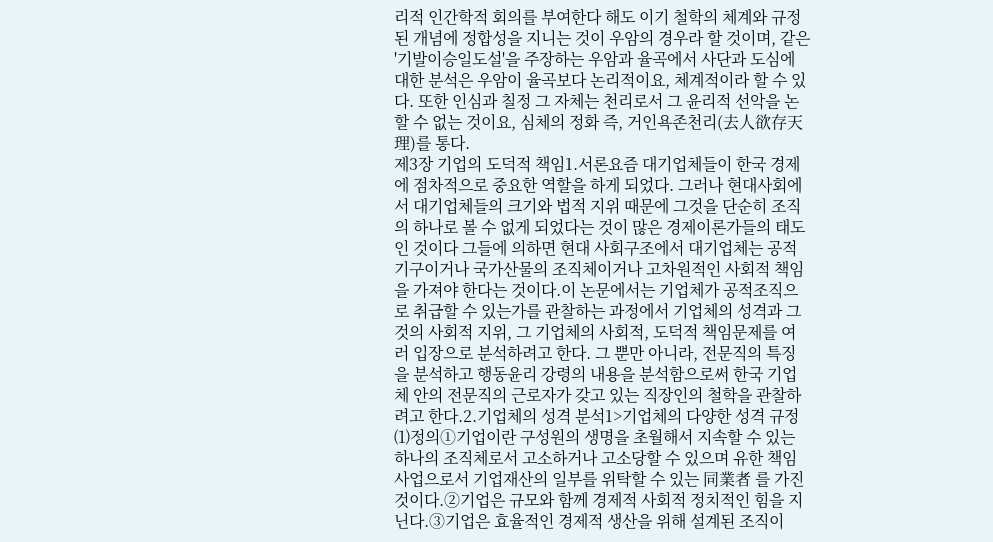리적 인간학적 회의를 부여한다 해도 이기 철학의 체계와 규정된 개념에 정합성을 지니는 것이 우암의 경우라 할 것이며, 같은 '기발이승일도설'을 주장하는 우암과 율곡에서 사단과 도심에 대한 분석은 우암이 율곡보다 논리적이요, 체계적이라 할 수 있다. 또한 인심과 칠정 그 자체는 천리로서 그 윤리적 선악을 논할 수 없는 것이요, 심체의 정화 즉, 거인욕존천리(去人欲存天理)를 통다.
제3장 기업의 도덕적 책임1.서론요즘 대기업체들이 한국 경제에 점차적으로 중요한 역할을 하게 되었다. 그러나 현대사회에서 대기업체들의 크기와 법적 지위 때문에 그것을 단순히 조직의 하나로 볼 수 없게 되었다는 것이 많은 경제이론가들의 태도인 것이다 그들에 의하면 현대 사회구조에서 대기업체는 공적기구이거나 국가산물의 조직체이거나 고차원적인 사회적 책임을 가져야 한다는 것이다.이 논문에서는 기업체가 공적조직으로 취급할 수 있는가를 관찰하는 과정에서 기업체의 성격과 그것의 사회적 지위, 그 기업체의 사회적, 도덕적 책임문제를 여러 입장으로 분석하려고 한다. 그 뿐만 아니라, 전문직의 특징을 분석하고 행동윤리 강령의 내용을 분석함으로써 한국 기업체 안의 전문직의 근로자가 갖고 있는 직장인의 철학을 관찰하려고 한다.2.기업체의 성격 분석1>기업체의 다양한 성격 규정⑴정의①기업이란 구성원의 생명을 초월해서 지속할 수 있는 하나의 조직체로서 고소하거나 고소당할 수 있으며 유한 책임사업으로서 기업재산의 일부를 위탁할 수 있는 同業者 를 가진 것이다.②기업은 규모와 함께 경제적 사회적 정치적인 힘을 지닌다.③기업은 효율적인 경제적 생산을 위해 설계된 조직이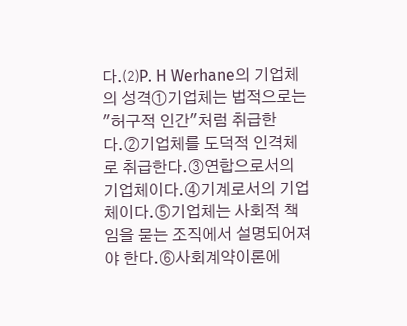다.⑵P. H Werhane의 기업체의 성격①기업체는 법적으로는 "허구적 인간"처럼 취급한다.②기업체를 도덕적 인격체로 취급한다.③연합으로서의 기업체이다.④기계로서의 기업체이다.⑤기업체는 사회적 책임을 묻는 조직에서 설명되어져야 한다.⑥사회계약이론에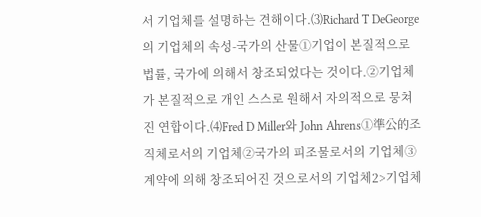서 기업체를 설명하는 견해이다.⑶Richard T DeGeorge의 기업체의 속성-국가의 산물①기업이 본질적으로 법률, 국가에 의해서 창조되었다는 것이다.②기업체가 본질적으로 개인 스스로 원해서 자의적으로 뭉쳐진 연합이다.⑷Fred D Miller와 John Ahrens①準公的조직체로서의 기업체②국가의 피조물로서의 기업체③계약에 의해 창조되어진 것으로서의 기업체2>기업체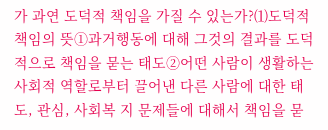가 과연 도덕적 책임을 가질 수 있는가?⑴도덕적 책임의 뜻①과거행동에 대해 그것의 결과를 도덕적으로 책임을 묻는 태도②어떤 사람이 생활하는 사회적 역할로부터 끌어낸 다른 사람에 대한 태도, 관심, 사회복 지 문제들에 대해서 책임을 묻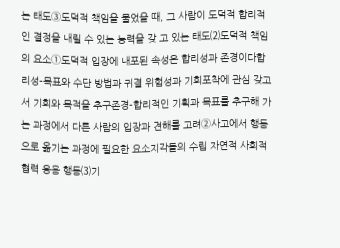는 태도③도덕적 책임을 물었을 때, 그 사람이 도덕적 합리적인 결정을 내릴 수 있는 능력을 갖 고 있는 태도⑵도덕적 책임의 요소①도덕적 입장에 내포된 속성은 합리성과 존경이다합리성-목표와 수단 방법과 귀결 위험성과 기회포착에 관심 갖고서 기회와 목적을 추구존경-합리적인 기획과 목표를 추구해 가는 과정에서 다른 사람의 입장과 견해를 고려②사고에서 행동으로 옮기는 과정에 필요한 요소지각들의 수립 자연적 사회적 협력 응용 행동⑶기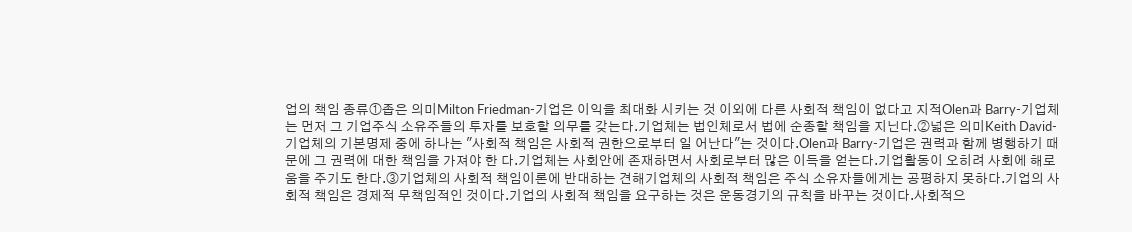업의 책임 종류①좁은 의미Milton Friedman-기업은 이익을 최대화 시키는 것 이외에 다른 사회적 책임이 없다고 지적Olen과 Barry-기업체는 먼저 그 기업주식 소유주들의 투자를 보호할 의무를 갖는다.기업체는 법인체로서 법에 순종할 책임을 지닌다.②넓은 의미Keith David-기업체의 기본명제 중에 하나는 "사회적 책임은 사회적 권한으로부터 일 어난다"는 것이다.Olen과 Barry-기업은 권력과 함께 병행하기 때문에 그 권력에 대한 책임을 가져야 한 다.기업체는 사회안에 존재하면서 사회로부터 많은 이득을 얻는다.기업활동이 오히려 사회에 해로움을 주기도 한다.③기업체의 사회적 책임이론에 반대하는 견해기업체의 사회적 책임은 주식 소유자들에게는 공평하지 못하다.기업의 사회적 책임은 경제적 무책임적인 것이다.기업의 사회적 책임을 요구하는 것은 운동경기의 규칙을 바꾸는 것이다.사회적으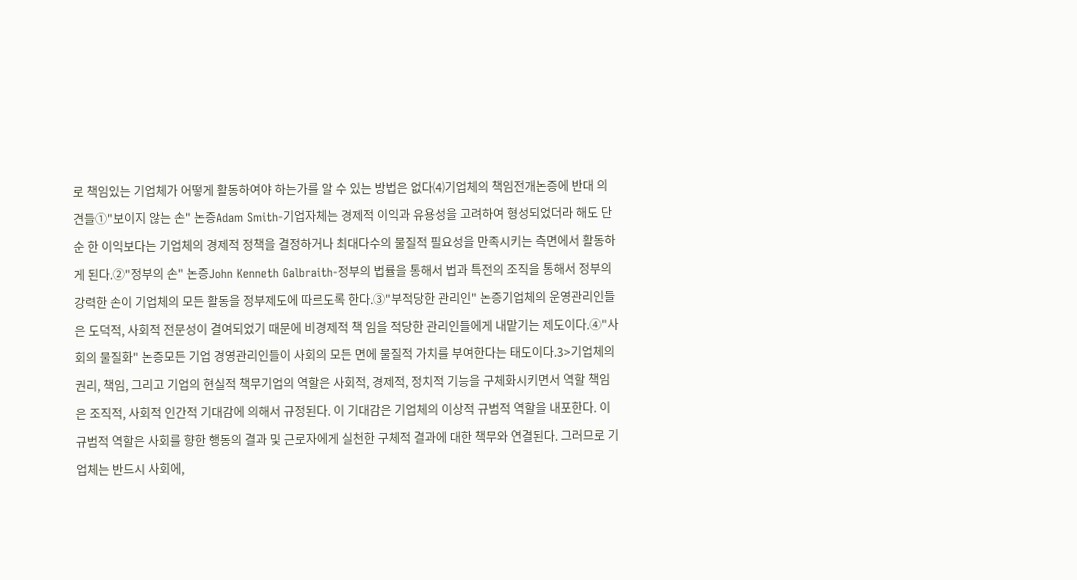로 책임있는 기업체가 어떻게 활동하여야 하는가를 알 수 있는 방법은 없다⑷기업체의 책임전개논증에 반대 의견들①"보이지 않는 손" 논증Adam Smith-기업자체는 경제적 이익과 유용성을 고려하여 형성되었더라 해도 단순 한 이익보다는 기업체의 경제적 정책을 결정하거나 최대다수의 물질적 필요성을 만족시키는 측면에서 활동하게 된다.②"정부의 손" 논증John Kenneth Galbraith-정부의 법률을 통해서 법과 특전의 조직을 통해서 정부의 강력한 손이 기업체의 모든 활동을 정부제도에 따르도록 한다.③"부적당한 관리인" 논증기업체의 운영관리인들은 도덕적, 사회적 전문성이 결여되었기 때문에 비경제적 책 임을 적당한 관리인들에게 내맡기는 제도이다.④"사회의 물질화" 논증모든 기업 경영관리인들이 사회의 모든 면에 물질적 가치를 부여한다는 태도이다.3>기업체의 권리, 책임, 그리고 기업의 현실적 책무기업의 역할은 사회적, 경제적, 정치적 기능을 구체화시키면서 역할 책임은 조직적, 사회적 인간적 기대감에 의해서 규정된다. 이 기대감은 기업체의 이상적 규범적 역할을 내포한다. 이 규범적 역할은 사회를 향한 행동의 결과 및 근로자에게 실천한 구체적 결과에 대한 책무와 연결된다. 그러므로 기업체는 반드시 사회에,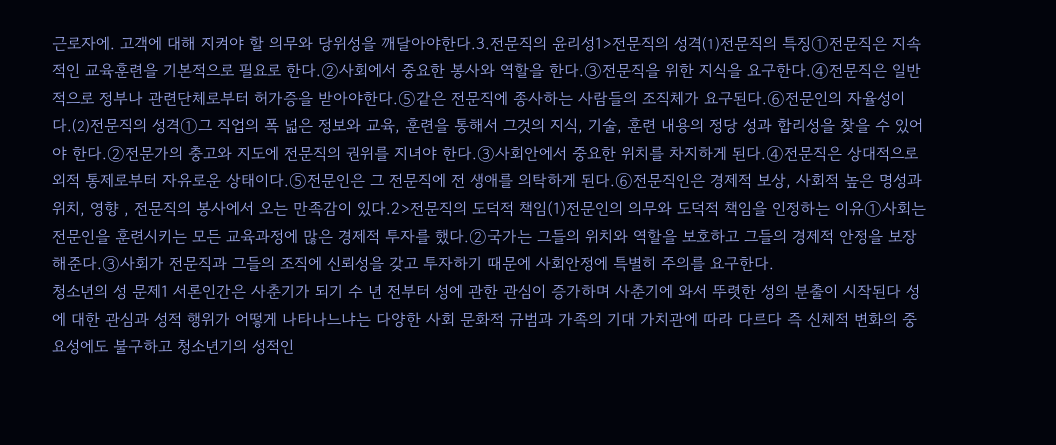근로자에. 고객에 대해 지켜야 할 의무와 당위성을 깨달아야한다.3.전문직의 윤리성1>전문직의 성격⑴전문직의 특징①전문직은 지속적인 교육훈련을 기본적으로 필요로 한다.②사회에서 중요한 봉사와 역할을 한다.③전문직을 위한 지식을 요구한다.④전문직은 일반적으로 정부나 관련단체로부터 허가증을 받아야한다.⑤같은 전문직에 종사하는 사람들의 조직체가 요구된다.⑥전문인의 자율성이다.⑵전문직의 성격①그 직업의 폭 넓은 정보와 교육, 훈련을 통해서 그것의 지식, 기술, 훈련 내용의 정당 성과 합리성을 찾을 수 있어야 한다.②전문가의 충고와 지도에 전문직의 권위를 지녀야 한다.③사회안에서 중요한 위치를 차지하게 된다.④전문직은 상대적으로 외적 통제로부터 자유로운 상태이다.⑤전문인은 그 전문직에 전 생애를 의탁하게 된다.⑥전문직인은 경제적 보상, 사회적 높은 명성과 위치, 영향 , 전문직의 봉사에서 오는 만족감이 있다.2>전문직의 도덕적 책임(1)전문인의 의무와 도덕적 책임을 인정하는 이유①사회는 전문인을 훈련시키는 모든 교육과정에 많은 경제적 투자를 했다.②국가는 그들의 위치와 역할을 보호하고 그들의 경제적 안정을 보장해준다.③사회가 전문직과 그들의 조직에 신뢰성을 갖고 투자하기 때문에 사회안정에 특별히 주의를 요구한다.
청소년의 성 문제1 서론인간은 사춘기가 되기 수 년 전부터 성에 관한 관심이 증가하며 사춘기에 와서 뚜렷한 성의 분출이 시작된다 성에 대한 관심과 성적 행위가 어떻게 나타나느냐는 다양한 사회 문화적 규범과 가족의 기대 가치관에 따라 다르다 즉 신체적 변화의 중요성에도 불구하고 청소년기의 성적인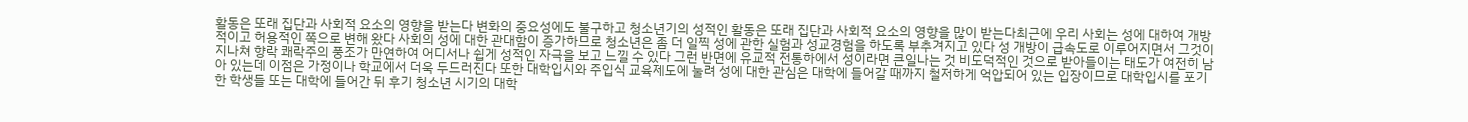활동은 또래 집단과 사회적 요소의 영향을 받는다 변화의 중요성에도 불구하고 청소년기의 성적인 활동은 또래 집단과 사회적 요소의 영향을 많이 받는다최근에 우리 사회는 성에 대하여 개방적이고 허용적인 쪽으로 변해 왔다 사회의 성에 대한 관대함이 증가하므로 청소년은 좀 더 일찍 성에 관한 실험과 성교경험을 하도록 부추겨지고 있다 성 개방이 급속도로 이루어지면서 그것이 지나쳐 향락 쾌락주의 풍조가 만연하여 어디서나 쉽게 성적인 자극을 보고 느낄 수 있다 그런 반면에 유교적 전통하에서 성이라면 큰일나는 것 비도덕적인 것으로 받아들이는 태도가 여전히 남아 있는데 이점은 가정이나 학교에서 더욱 두드러진다 또한 대학입시와 주입식 교육제도에 눌려 성에 대한 관심은 대학에 들어갈 때까지 철저하게 억압되어 있는 입장이므로 대학입시를 포기한 학생들 또는 대학에 들어간 뒤 후기 청소년 시기의 대학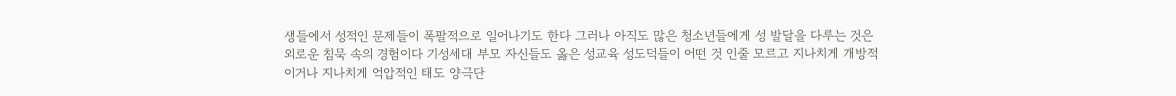생들에서 성적인 문제들이 폭팔적으로 일어나기도 한다 그러나 아직도 많은 청소년들에게 성 발달을 다루는 것은 외로운 침묵 속의 경험이다 기성세대 부모 자신들도 옳은 성교육 성도덕들이 어떤 것 인줄 모르고 지나치게 개방적이거나 지나치게 억압적인 태도 양극단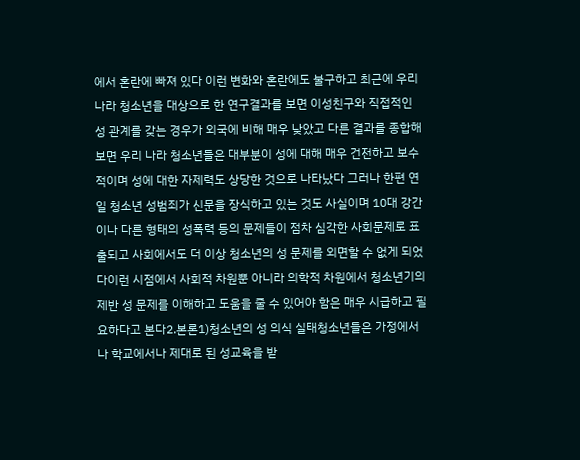에서 혼란에 빠져 있다 이런 변화와 혼란에도 불구하고 최근에 우리 나라 청소년을 대상으로 한 연구결과를 보면 이성친구와 직접적인 성 관계를 갖는 경우가 외국에 비해 매우 낮았고 다른 결과를 종합해 보면 우리 나라 청소년들은 대부분이 성에 대해 매우 건전하고 보수적이며 성에 대한 자제력도 상당한 것으로 나타났다 그러나 한편 연일 청소년 성범죄가 신문을 장식하고 있는 것도 사실이며 10대 강간이나 다른 형태의 성폭력 등의 문제들이 점차 심각한 사회문제로 표출되고 사회에서도 더 이상 청소년의 성 문제를 외면할 수 없게 되었다이런 시점에서 사회적 차원뿐 아니라 의학적 차원에서 청소년기의 제반 성 문제를 이해하고 도움을 줄 수 있어야 함은 매우 시급하고 필요하다고 본다2.본론1)청소년의 성 의식 실태청소년들은 가정에서나 학교에서나 제대로 된 성교육을 받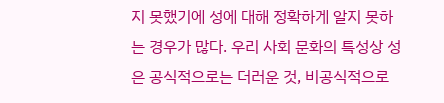지 못했기에 성에 대해 정확하게 알지 못하는 경우가 많다. 우리 사회 문화의 특성상 성은 공식적으로는 더러운 것, 비공식적으로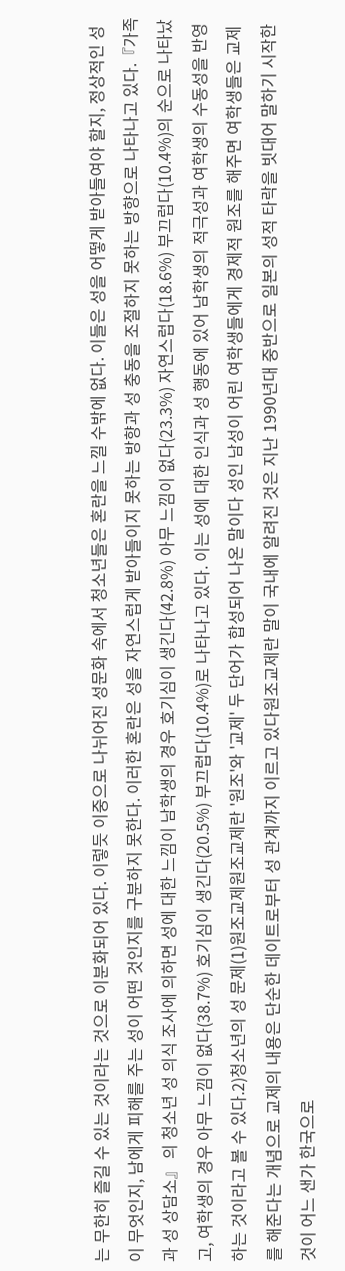는 무한히 즐길 수 있는 것이라는 것으로 이분화되어 있다. 이렇듯 이중으로 나뉘어진 성문화 속에서 청소년들은 혼란을 느낄 수밖에 없다. 이들은 성을 어떻게 받아들여야 할지, 정상적인 성이 무엇인지, 남에게 피해를 주는 성이 어떤 것인지를 구분하지 못한다. 이러한 혼란은 성을 자연스럽게 받아들이지 못하는 방향과 성 충동을 조절하지 못하는 방향으로 나타나고 있다.『가족과 성 상담소』 의 청소년 성 의식 조사에 의하면 성에 대한 느낌이 남학생의 경우 호기심이 생긴다(42.8%) 아무 느낌이 없다(23.3%) 자연스럽다(18.6%) 부끄럽다(10.4%)의 순으로 나타났고, 여학생의 경우 아무 느낌이 없다(38.7%) 호기심이 생긴다(20.5%) 부끄럽다(10.4%)로 나타나고 있다. 이는 성에 대한 인식과 성 행동에 있어 남학생의 적극성과 여학생의 수동성을 반영하는 것이라고 볼 수 있다.2)청소년의 성 문제(1)원조교제원조교제란 '원조'와 '교제' 두 단어가 합성되어 나온 말이다 성인 남성이 어린 여학생들에게 경제적 원조를 해주면 여학생들은 교제를 해준다는 개념으로 교제의 내용은 단순한 데이트로부터 성 관계까지 이르고 있다원조교제란 말이 국내에 알려진 것은 지난 1990년대 중반으로 일본의 성적 타락을 빗대어 말하기 시작한 것이 어느 샌가 한국으로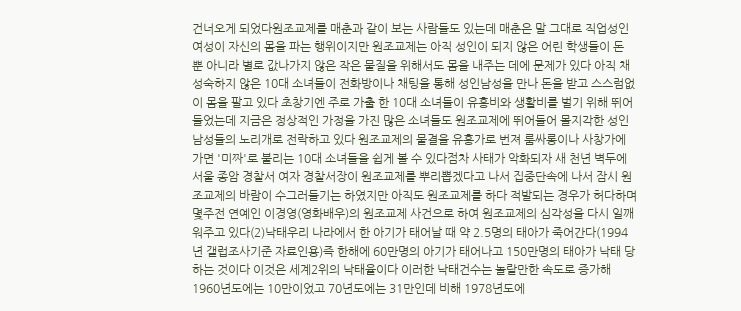건너오게 되었다원조교제를 매춘과 같이 보는 사람들도 있는데 매춘은 말 그대로 직업성인여성이 자신의 몸을 파는 행위이지만 원조교제는 아직 성인이 되지 않은 어린 학생들이 돈 뿐 아니라 별로 값나가지 않은 작은 물질을 위해서도 몸을 내주는 데에 문제가 있다 아직 채 성숙하지 않은 10대 소녀들이 전화방이나 채팅을 통해 성인남성을 만나 돈을 받고 스스럼없이 몸을 팔고 있다 초창기엔 주로 가출 한 10대 소녀들이 유흥비와 생활비를 벌기 위해 뛰어들었는데 지금은 정상적인 가정을 가진 많은 소녀들도 원조교제에 뛰어들어 몰지각한 성인 남성들의 노리개로 전락하고 있다 원조교제의 물결을 유흥가로 번져 룸싸롱이나 사창가에 가면 '미짜'로 불리는 10대 소녀들을 쉽게 볼 수 있다점차 사태가 악화되자 새 천년 벽두에 서울 종암 경찰서 여자 경찰서장이 원조교제를 뿌리뽑겠다고 나서 집중단속에 나서 잠시 원조교제의 바람이 수그러들기는 하였지만 아직도 원조교제를 하다 적발되는 경우가 허다하며 몇주전 연예인 이경영(영화배우)의 원조교제 사건으로 하여 원조교제의 심각성을 다시 일깨워주고 있다(2)낙태우리 나라에서 한 아기가 태어날 때 약 2.5명의 태아가 죽어간다(1994년 갤럽조사기준 자료인용)즉 한해에 60만명의 아기가 태어나고 150만명의 태아가 낙태 당하는 것이다 이것은 세계2위의 낙태율이다 이러한 낙태건수는 놀랄만한 속도로 증가해 1960년도에는 10만이었고 70년도에는 31만인데 비해 1978년도에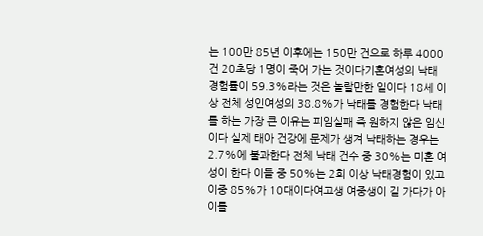는 100만 85년 이후에는 150만 건으로 하루 4000건 20초당 1명이 죽어 가는 것이다기혼여성의 낙태 경험률이 59.3%라는 것은 놀랄만한 일이다 18세 이상 전체 성인여성의 38.8%가 낙태를 경험한다 낙태를 하는 가장 큰 이유는 피임실패 즉 원하지 않은 임신이다 실제 태아 건강에 문제가 생겨 낙태하는 경우는 2.7%에 불과한다 전체 낙태 건수 중 30%는 미혼 여성이 한다 이들 중 50%는 2회 이상 낙태경험이 있고 이중 85%가 10대이다여고생 여중생이 길 가다가 아이를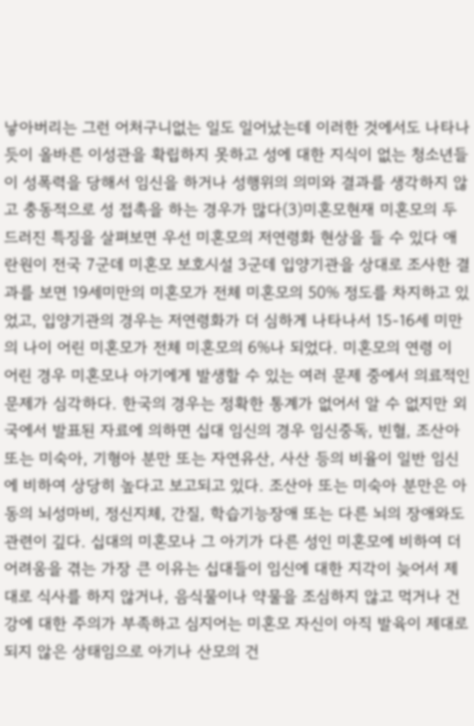낳아버리는 그런 어처구니없는 일도 일어났는데 이러한 것에서도 나타나듯이 올바른 이성관을 확립하지 못하고 성에 대한 지식이 없는 청소년들이 성폭력을 당해서 임신을 하거나 성행위의 의미와 결과를 생각하지 않고 충동적으로 성 접촉을 하는 경우가 많다(3)미혼모현재 미혼모의 두드러진 특징을 살펴보면 우선 미혼모의 저연령화 현상을 들 수 있다 애란원이 전국 7군데 미혼모 보호시설 3군데 입양기관을 상대로 조사한 결과를 보면 19세미만의 미혼모가 전체 미혼모의 50% 정도를 차지하고 있었고, 입양기관의 경우는 저연령화가 더 심하게 나타나서 15-16세 미만의 나이 어린 미혼모가 전체 미혼모의 6%나 되었다. 미혼모의 연령 이 어린 경우 미혼모나 아기에게 발생할 수 있는 여러 문제 중에서 의료적인 문제가 심각하다. 한국의 경우는 정확한 통계가 없어서 알 수 없지만 외국에서 발표된 자료에 의하면 십대 임신의 경우 임신중독, 빈혈, 조산아 또는 미숙아, 기형아 분만 또는 자연유산, 사산 등의 비율이 일반 임신에 비하여 상당히 높다고 보고되고 있다. 조산아 또는 미숙아 분만은 아동의 뇌성마비, 정신지체, 간질, 학습기능장애 또는 다른 뇌의 장애와도 관련이 깊다. 십대의 미혼모나 그 아기가 다른 성인 미혼모에 비하여 더 어려움을 겪는 가장 큰 이유는 십대들이 임신에 대한 지각이 늦어서 제대로 식사를 하지 않거나, 음식물이나 약물을 조심하지 않고 먹거나 건강에 대한 주의가 부족하고 심지어는 미혼모 자신이 아직 발육이 제대로 되지 않은 상태임으로 아기나 산모의 건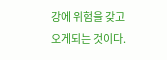강에 위험을 갖고 오게되는 것이다.